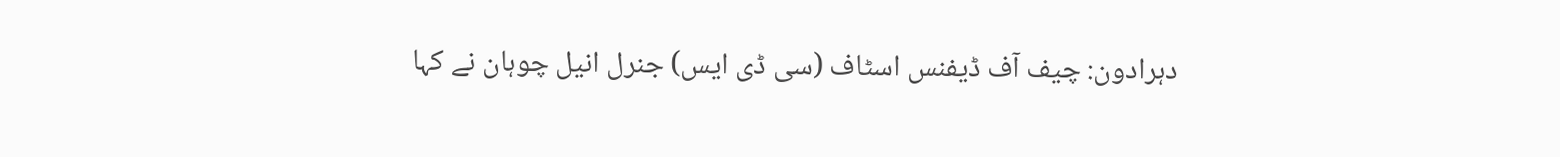دہرادون: چیف آف ڈیفنس اسٹاف (سی ڈی ایس) جنرل انیل چوہان نے کہا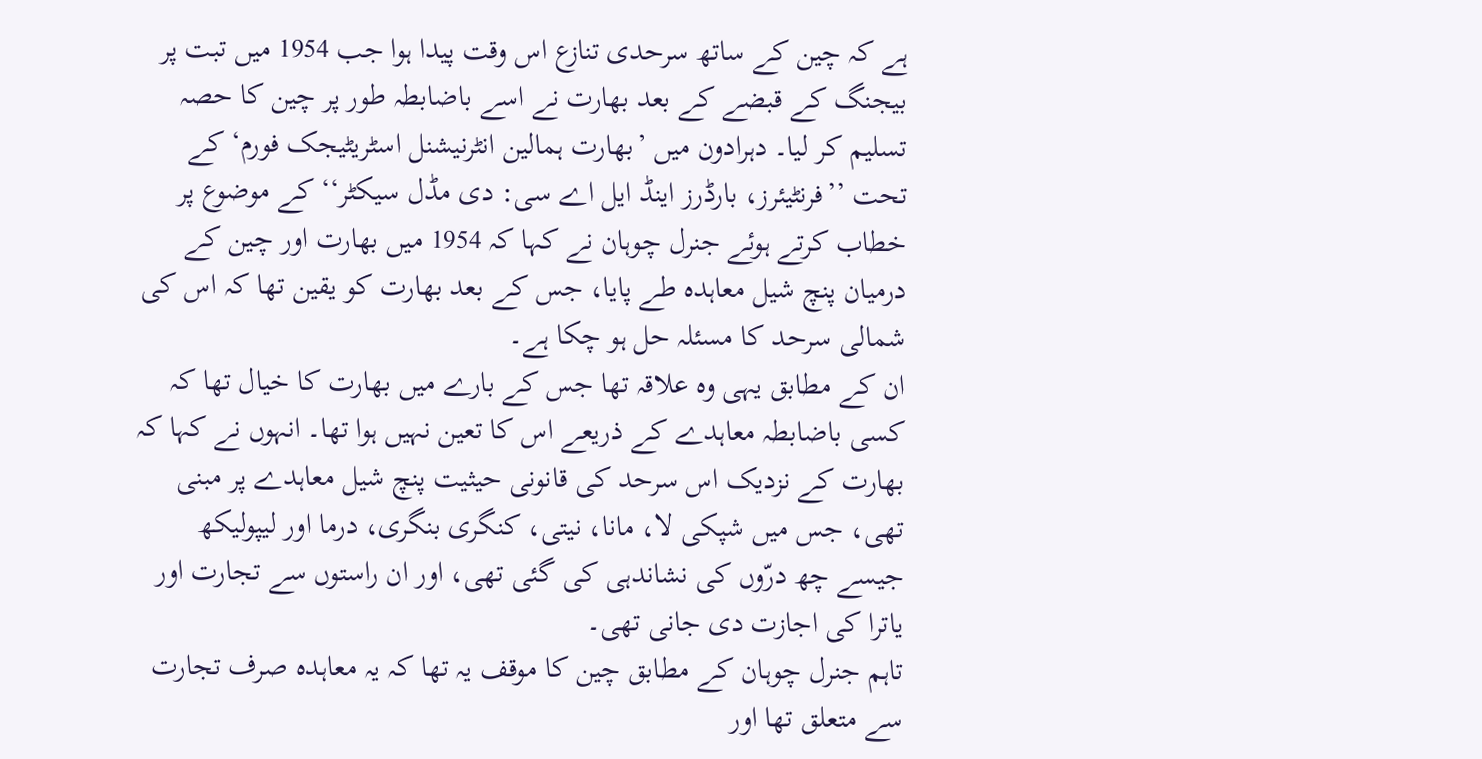ہے کہ چین کے ساتھ سرحدی تنازع اس وقت پیدا ہوا جب 1954 میں تبت پر بیجنگ کے قبضے کے بعد بھارت نے اسے باضابطہ طور پر چین کا حصہ تسلیم کر لیا۔ دہرادون میں ’بھارت ہمالین انٹرنیشنل اسٹریٹیجک فورم‘ کے تحت ’’فرنٹیئرز، بارڈرز اینڈ ایل اے سی: دی مڈل سیکٹر‘‘ کے موضوع پر خطاب کرتے ہوئے جنرل چوہان نے کہا کہ 1954 میں بھارت اور چین کے درمیان پنچ شیل معاہدہ طے پایا، جس کے بعد بھارت کو یقین تھا کہ اس کی شمالی سرحد کا مسئلہ حل ہو چکا ہے۔
ان کے مطابق یہی وہ علاقہ تھا جس کے بارے میں بھارت کا خیال تھا کہ کسی باضابطہ معاہدے کے ذریعے اس کا تعین نہیں ہوا تھا۔ انہوں نے کہا کہ بھارت کے نزدیک اس سرحد کی قانونی حیثیت پنچ شیل معاہدے پر مبنی تھی، جس میں شپکی لا، مانا، نیتی، کنگری بنگری، درما اور لیپولیکھ جیسے چھ درّوں کی نشاندہی کی گئی تھی، اور ان راستوں سے تجارت اور یاترا کی اجازت دی جانی تھی۔
تاہم جنرل چوہان کے مطابق چین کا موقف یہ تھا کہ یہ معاہدہ صرف تجارت سے متعلق تھا اور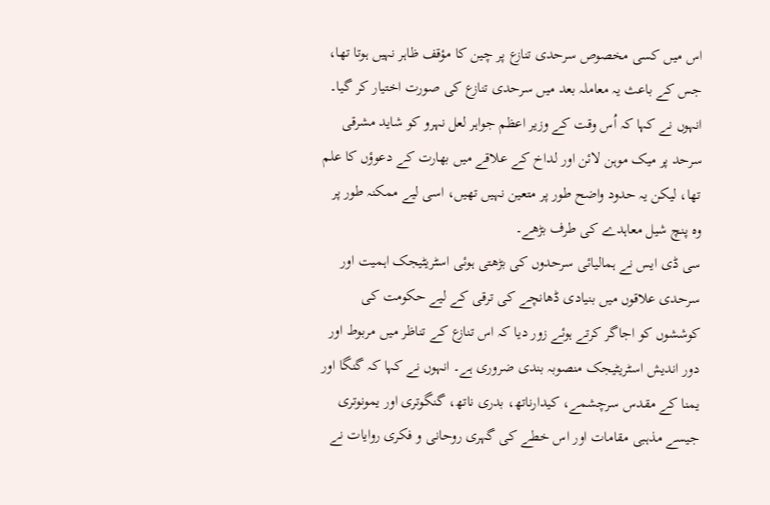اس میں کسی مخصوص سرحدی تنازع پر چین کا مؤقف ظاہر نہیں ہوتا تھا، جس کے باعث یہ معاملہ بعد میں سرحدی تنازع کی صورت اختیار کر گیا۔ انہوں نے کہا کہ اُس وقت کے وزیر اعظم جواہر لعل نہرو کو شاید مشرقی سرحد پر میک موہن لائن اور لداخ کے علاقے میں بھارت کے دعوؤں کا علم تھا، لیکن یہ حدود واضح طور پر متعین نہیں تھیں، اسی لیے ممکنہ طور پر وہ پنچ شیل معاہدے کی طرف بڑھے۔
سی ڈی ایس نے ہمالیائی سرحدوں کی بڑھتی ہوئی اسٹریٹیجک اہمیت اور سرحدی علاقوں میں بنیادی ڈھانچے کی ترقی کے لیے حکومت کی کوششوں کو اجاگر کرتے ہوئے زور دیا کہ اس تنازع کے تناظر میں مربوط اور دور اندیش اسٹریٹیجک منصوبہ بندی ضروری ہے۔ انہوں نے کہا کہ گنگا اور یمنا کے مقدس سرچشمے، کیدارناتھ، بدری ناتھ، گنگوتری اور یمونوتری جیسے مذہبی مقامات اور اس خطے کی گہری روحانی و فکری روایات نے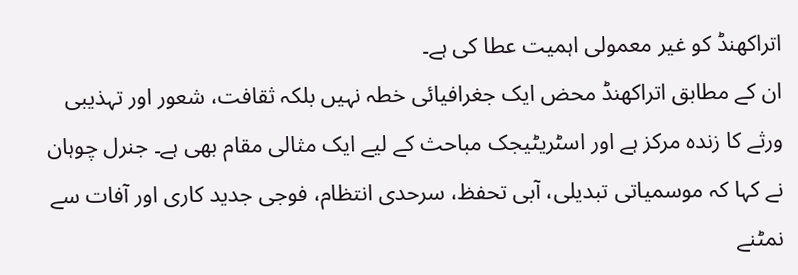اتراکھنڈ کو غیر معمولی اہمیت عطا کی ہے۔
ان کے مطابق اتراکھنڈ محض ایک جغرافیائی خطہ نہیں بلکہ ثقافت، شعور اور تہذیبی ورثے کا زندہ مرکز ہے اور اسٹریٹیجک مباحث کے لیے ایک مثالی مقام بھی ہے۔ جنرل چوہان نے کہا کہ موسمیاتی تبدیلی، آبی تحفظ، سرحدی انتظام، فوجی جدید کاری اور آفات سے نمٹنے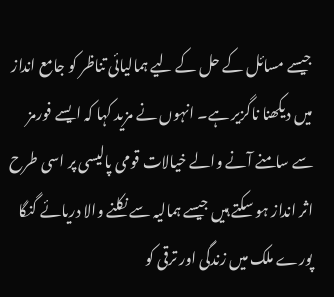جیسے مسائل کے حل کے لیے ہمالیائی تناظر کو جامع انداز میں دیکھنا ناگزیر ہے۔ انہوں نے مزید کہا کہ ایسے فورمز سے سامنے آنے والے خیالات قومی پالیسی پر اسی طرح اثر انداز ہو سکتے ہیں جیسے ہمالیہ سے نکلنے والا دریائے گنگا پورے ملک میں زندگی اور ترقی کو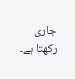جاری رکھتا ہے۔